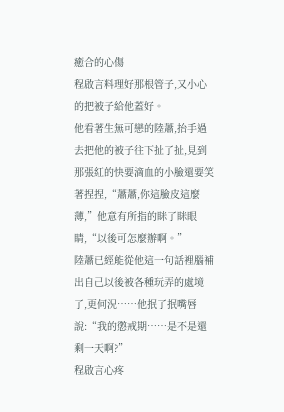癒合的心傷
程啟言料理好那根管子,又小心的把被子給他蓋好。
他看著生無可戀的陸蕭,抬手過去把他的被子往下扯了扯,見到那張紅的快要滴血的小臉還要笑著捏捏,“蕭蕭,你這臉皮這麼薄,”他意有所指的眯了眯眼睛,“以後可怎麼辦啊。”
陸蕭已經能從他這一句話裡腦補出自己以後被各種玩弄的處境了,更何況……他抿了抿嘴唇說:“我的懲戒期……是不是還剩一天啊?”
程啟言心疼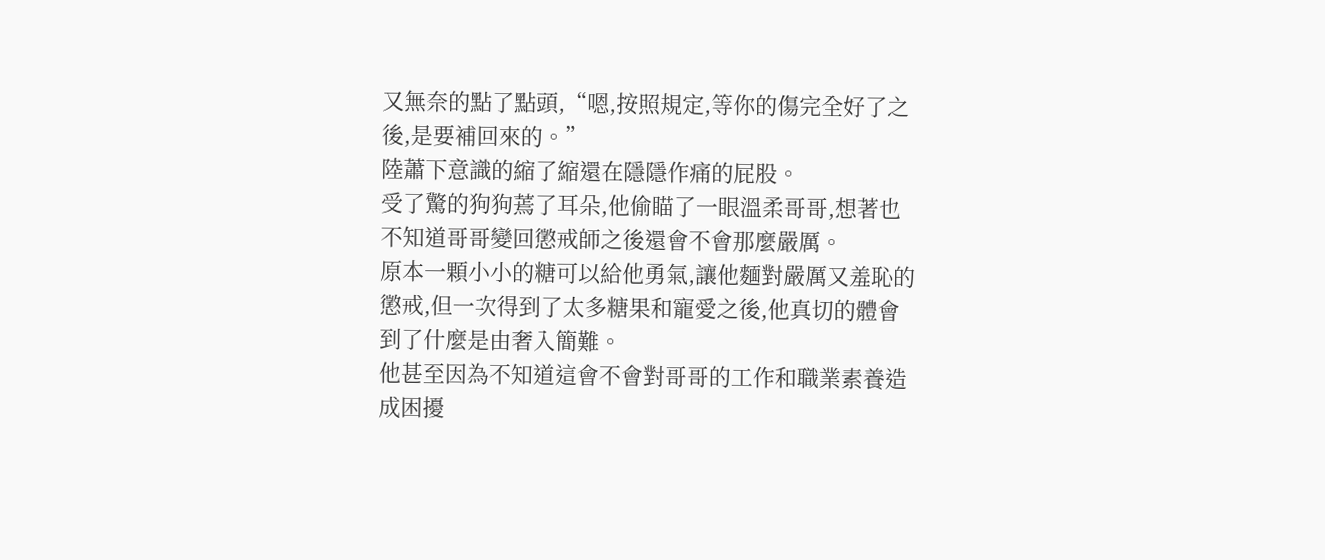又無奈的點了點頭,“嗯,按照規定,等你的傷完全好了之後,是要補回來的。”
陸蕭下意識的縮了縮還在隱隱作痛的屁股。
受了驚的狗狗蔫了耳朵,他偷瞄了一眼溫柔哥哥,想著也不知道哥哥變回懲戒師之後還會不會那麼嚴厲。
原本一顆小小的糖可以給他勇氣,讓他麵對嚴厲又羞恥的懲戒,但一次得到了太多糖果和寵愛之後,他真切的體會到了什麼是由奢入簡難。
他甚至因為不知道這會不會對哥哥的工作和職業素養造成困擾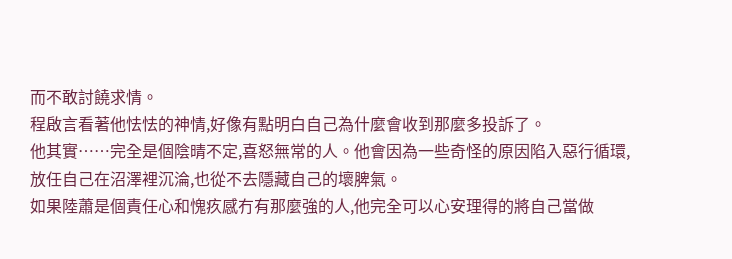而不敢討饒求情。
程啟言看著他怯怯的神情,好像有點明白自己為什麼會收到那麼多投訴了。
他其實……完全是個陰晴不定,喜怒無常的人。他會因為一些奇怪的原因陷入惡行循環,放任自己在沼澤裡沉淪,也從不去隱藏自己的壞脾氣。
如果陸蕭是個責任心和愧疚感冇有那麼強的人,他完全可以心安理得的將自己當做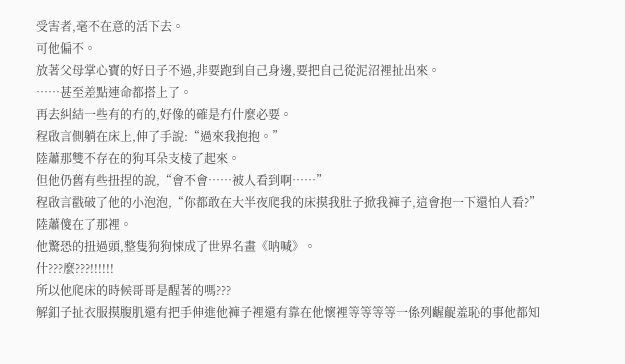受害者,毫不在意的活下去。
可他偏不。
放著父母掌心寶的好日子不過,非要跑到自己身邊,要把自己從泥沼裡扯出來。
……甚至差點連命都搭上了。
再去糾結一些有的冇的,好像的確是冇什麼必要。
程啟言側躺在床上,伸了手說:“過來我抱抱。”
陸蕭那雙不存在的狗耳朵支棱了起來。
但他仍舊有些扭捏的說,“會不會……被人看到啊……”
程啟言戳破了他的小泡泡,“你都敢在大半夜爬我的床摸我肚子掀我褲子,這會抱一下還怕人看?”
陸蕭傻在了那裡。
他驚恐的扭過頭,整隻狗狗悚成了世界名畫《呐喊》。
什???麼???!!!!!!
所以他爬床的時候哥哥是醒著的嗎???
解釦子扯衣服摸腹肌還有把手伸進他褲子裡還有靠在他懷裡等等等等一係列齷齪羞恥的事他都知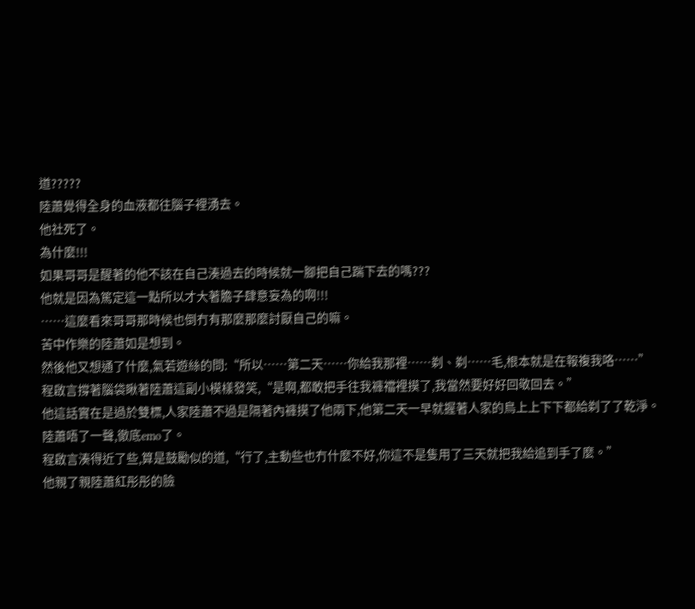道?????
陸蕭覺得全身的血液都往腦子裡湧去。
他社死了。
為什麼!!!
如果哥哥是醒著的他不該在自己湊過去的時候就一腳把自己踹下去的嗎???
他就是因為篤定這一點所以才大著膽子肆意妄為的啊!!!
……這麼看來哥哥那時候也倒冇有那麼那麼討厭自己的嘛。
苦中作樂的陸蕭如是想到。
然後他又想通了什麼,氣若遊絲的問:“所以……第二天……你給我那裡……剃、剃……毛,根本就是在報複我咯……”
程啟言撐著腦袋瞅著陸蕭這副小模樣發笑,“是啊,都敢把手往我褲襠裡摸了,我當然要好好回敬回去。”
他這話實在是過於雙標,人家陸蕭不過是隔著內褲摸了他兩下,他第二天一早就握著人家的鳥上上下下都給剃了了乾淨。
陸蕭唔了一聲,徹底emo了。
程啟言湊得近了些,算是鼓勵似的道,“行了,主動些也冇什麼不好,你這不是隻用了三天就把我給追到手了麼。”
他親了親陸蕭紅彤彤的臉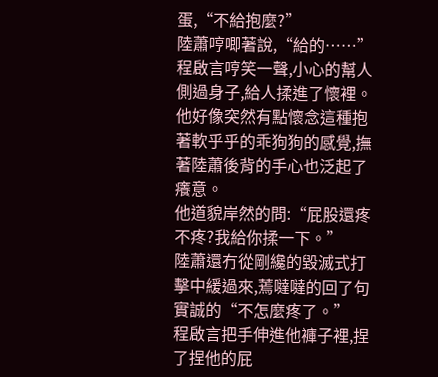蛋,“不給抱麼?”
陸蕭哼唧著說,“給的……”
程啟言哼笑一聲,小心的幫人側過身子,給人揉進了懷裡。
他好像突然有點懷念這種抱著軟乎乎的乖狗狗的感覺,撫著陸蕭後背的手心也泛起了癢意。
他道貌岸然的問:“屁股還疼不疼?我給你揉一下。”
陸蕭還冇從剛纔的毀滅式打擊中緩過來,蔫噠噠的回了句實誠的“不怎麼疼了。”
程啟言把手伸進他褲子裡,捏了捏他的屁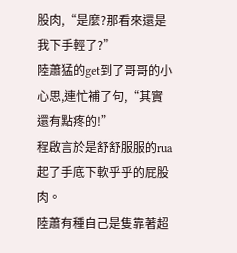股肉,“是麼?那看來還是我下手輕了?”
陸蕭猛的get到了哥哥的小心思,連忙補了句,“其實還有點疼的!”
程啟言於是舒舒服服的rua起了手底下軟乎乎的屁股肉。
陸蕭有種自己是隻靠著超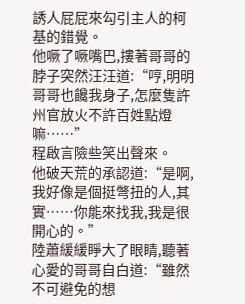誘人屁屁來勾引主人的柯基的錯覺。
他噘了噘嘴巴,摟著哥哥的脖子突然汪汪道:“哼,明明哥哥也饞我身子,怎麼隻許州官放火不許百姓點燈嘛……”
程啟言險些笑出聲來。
他破天荒的承認道:“是啊,我好像是個挺彆扭的人,其實……你能來找我,我是很開心的。”
陸蕭緩緩睜大了眼睛,聽著心愛的哥哥自白道:“雖然不可避免的想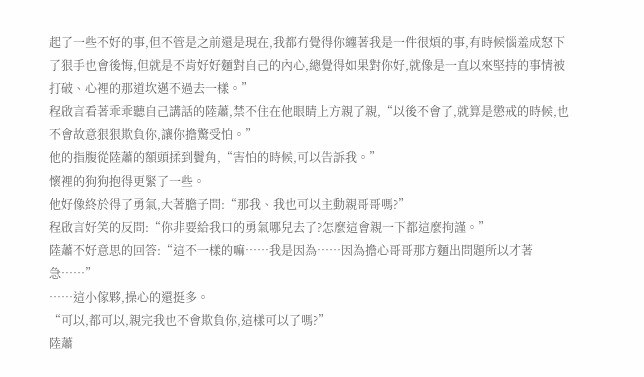起了一些不好的事,但不管是之前還是現在,我都冇覺得你纏著我是一件很煩的事,有時候惱羞成怒下了狠手也會後悔,但就是不肯好好麵對自己的內心,總覺得如果對你好,就像是一直以來堅持的事情被打破、心裡的那道坎邁不過去一樣。”
程啟言看著乖乖聽自己講話的陸蕭,禁不住在他眼睛上方親了親,“以後不會了,就算是懲戒的時候,也不會故意狠狠欺負你,讓你擔驚受怕。”
他的指腹從陸蕭的額頭揉到鬢角,“害怕的時候,可以告訴我。”
懷裡的狗狗抱得更緊了一些。
他好像終於得了勇氣,大著膽子問:“那我、我也可以主動親哥哥嗎?”
程啟言好笑的反問:“你非要給我口的勇氣哪兒去了?怎麼這會親一下都這麼拘謹。”
陸蕭不好意思的回答:“這不一樣的嘛……我是因為……因為擔心哥哥那方麵出問題所以才著急……”
……這小傢夥,操心的還挺多。
“可以,都可以,親完我也不會欺負你,這樣可以了嗎?”
陸蕭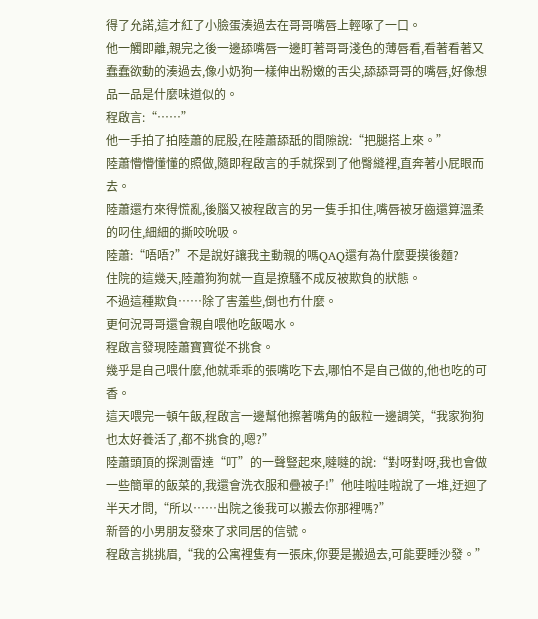得了允諾,這才紅了小臉蛋湊過去在哥哥嘴唇上輕啄了一口。
他一觸即離,親完之後一邊舔嘴唇一邊盯著哥哥淺色的薄唇看,看著看著又蠢蠢欲動的湊過去,像小奶狗一樣伸出粉嫩的舌尖,舔舔哥哥的嘴唇,好像想品一品是什麼味道似的。
程啟言:“……”
他一手拍了拍陸蕭的屁股,在陸蕭舔舐的間隙說:“把腿搭上來。”
陸蕭懵懵懂懂的照做,隨即程啟言的手就探到了他臀縫裡,直奔著小屁眼而去。
陸蕭還冇來得慌亂,後腦又被程啟言的另一隻手扣住,嘴唇被牙齒還算溫柔的叼住,細細的撕咬吮吸。
陸蕭:“唔唔?”不是說好讓我主動親的嗎QAQ還有為什麼要摸後麵?
住院的這幾天,陸蕭狗狗就一直是撩騷不成反被欺負的狀態。
不過這種欺負……除了害羞些,倒也冇什麼。
更何況哥哥還會親自喂他吃飯喝水。
程啟言發現陸蕭寶寶從不挑食。
幾乎是自己喂什麼,他就乖乖的張嘴吃下去,哪怕不是自己做的,他也吃的可香。
這天喂完一頓午飯,程啟言一邊幫他擦著嘴角的飯粒一邊調笑,“我家狗狗也太好養活了,都不挑食的,嗯?”
陸蕭頭頂的探測雷達“叮”的一聲豎起來,噠噠的說:“對呀對呀,我也會做一些簡單的飯菜的,我還會洗衣服和疊被子!”他哇啦哇啦說了一堆,迂迴了半天才問,“所以……出院之後我可以搬去你那裡嗎?”
新晉的小男朋友發來了求同居的信號。
程啟言挑挑眉,“我的公寓裡隻有一張床,你要是搬過去,可能要睡沙發。”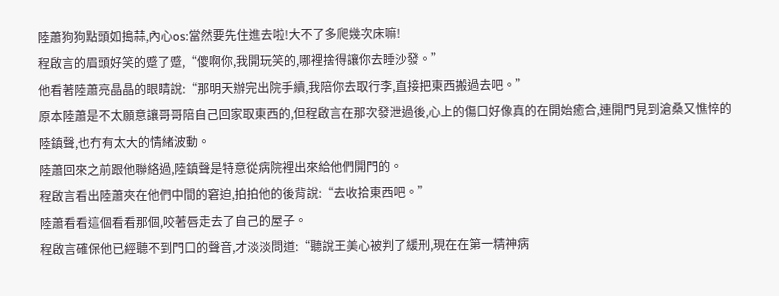陸蕭狗狗點頭如搗蒜,內心os:當然要先住進去啦!大不了多爬幾次床嘛!
程啟言的眉頭好笑的蹙了蹙,“傻啊你,我開玩笑的,哪裡捨得讓你去睡沙發。”
他看著陸蕭亮晶晶的眼睛說:“那明天辦完出院手續,我陪你去取行李,直接把東西搬過去吧。”
原本陸蕭是不太願意讓哥哥陪自己回家取東西的,但程啟言在那次發泄過後,心上的傷口好像真的在開始癒合,連開門見到滄桑又憔悴的陸鎮聲,也冇有太大的情緒波動。
陸蕭回來之前跟他聯絡過,陸鎮聲是特意從病院裡出來給他們開門的。
程啟言看出陸蕭夾在他們中間的窘迫,拍拍他的後背說:“去收拾東西吧。”
陸蕭看看這個看看那個,咬著唇走去了自己的屋子。
程啟言確保他已經聽不到門口的聲音,才淡淡問道:“聽說王美心被判了緩刑,現在在第一精神病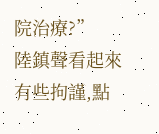院治療?”
陸鎮聲看起來有些拘謹,點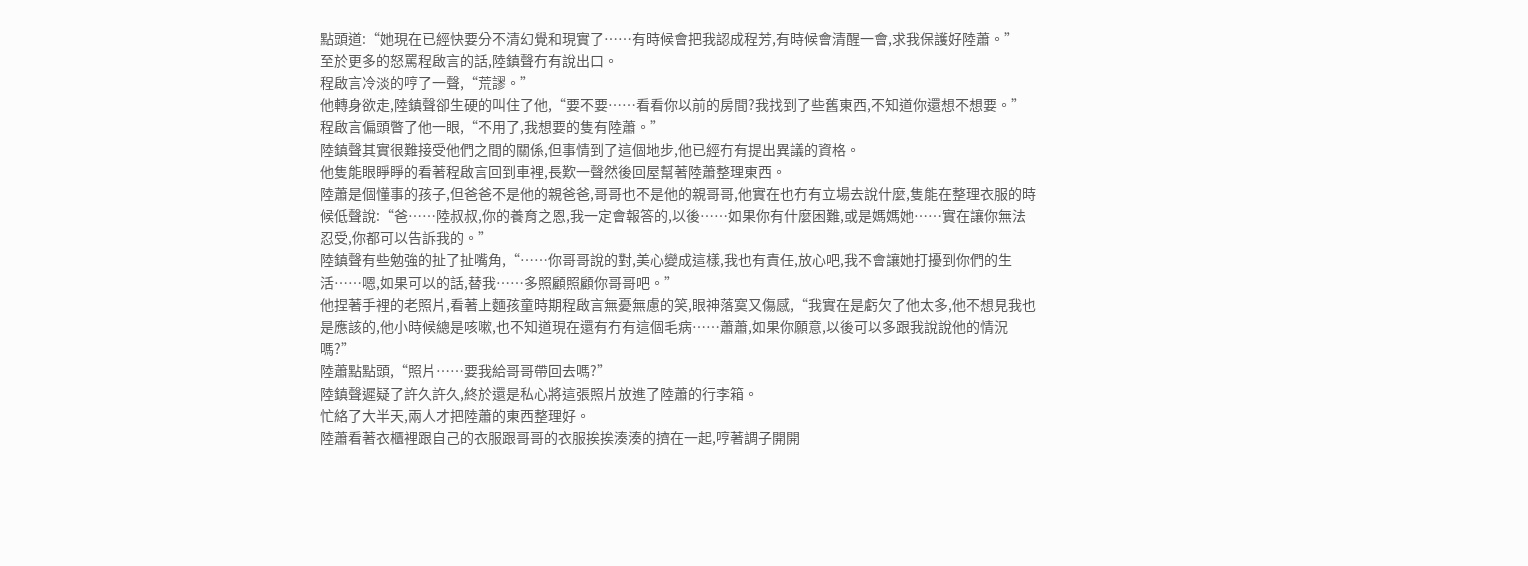點頭道:“她現在已經快要分不清幻覺和現實了……有時候會把我認成程芳,有時候會清醒一會,求我保護好陸蕭。”
至於更多的怒罵程啟言的話,陸鎮聲冇有說出口。
程啟言冷淡的哼了一聲,“荒謬。”
他轉身欲走,陸鎮聲卻生硬的叫住了他,“要不要……看看你以前的房間?我找到了些舊東西,不知道你還想不想要。”
程啟言偏頭瞥了他一眼,“不用了,我想要的隻有陸蕭。”
陸鎮聲其實很難接受他們之間的關係,但事情到了這個地步,他已經冇有提出異議的資格。
他隻能眼睜睜的看著程啟言回到車裡,長歎一聲然後回屋幫著陸蕭整理東西。
陸蕭是個懂事的孩子,但爸爸不是他的親爸爸,哥哥也不是他的親哥哥,他實在也冇有立場去說什麼,隻能在整理衣服的時候低聲說:“爸……陸叔叔,你的養育之恩,我一定會報答的,以後……如果你有什麼困難,或是媽媽她……實在讓你無法忍受,你都可以告訴我的。”
陸鎮聲有些勉強的扯了扯嘴角,“……你哥哥說的對,美心變成這樣,我也有責任,放心吧,我不會讓她打擾到你們的生活……嗯,如果可以的話,替我……多照顧照顧你哥哥吧。”
他捏著手裡的老照片,看著上麵孩童時期程啟言無憂無慮的笑,眼神落寞又傷感,“我實在是虧欠了他太多,他不想見我也是應該的,他小時候總是咳嗽,也不知道現在還有冇有這個毛病……蕭蕭,如果你願意,以後可以多跟我說說他的情況嗎?”
陸蕭點點頭,“照片……要我給哥哥帶回去嗎?”
陸鎮聲遲疑了許久許久,終於還是私心將這張照片放進了陸蕭的行李箱。
忙絡了大半天,兩人才把陸蕭的東西整理好。
陸蕭看著衣櫃裡跟自己的衣服跟哥哥的衣服挨挨湊湊的擠在一起,哼著調子開開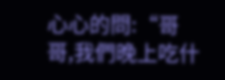心心的問:“哥哥,我們晚上吃什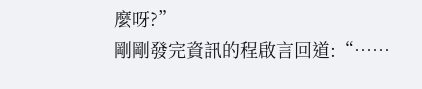麼呀?”
剛剛發完資訊的程啟言回道:“……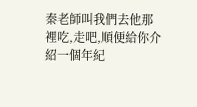秦老師叫我們去他那裡吃,走吧,順便給你介紹一個年紀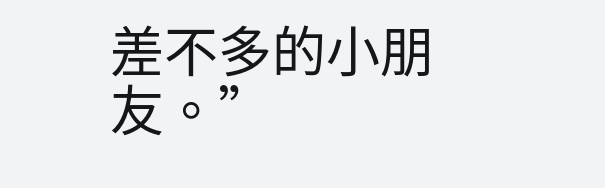差不多的小朋友。”